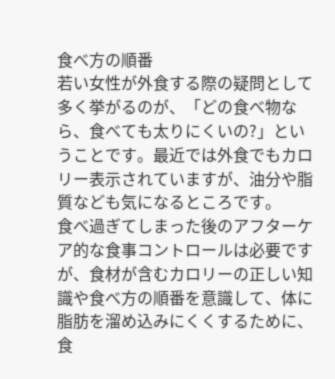食べ方の順番
若い女性が外食する際の疑問として多く挙がるのが、「どの食べ物なら、食べても太りにくいの?」ということです。最近では外食でもカロリー表示されていますが、油分や脂質なども気になるところです。
食べ過ぎてしまった後のアフターケア的な食事コントロールは必要ですが、食材が含むカロリーの正しい知識や食べ方の順番を意識して、体に脂肪を溜め込みにくくするために、食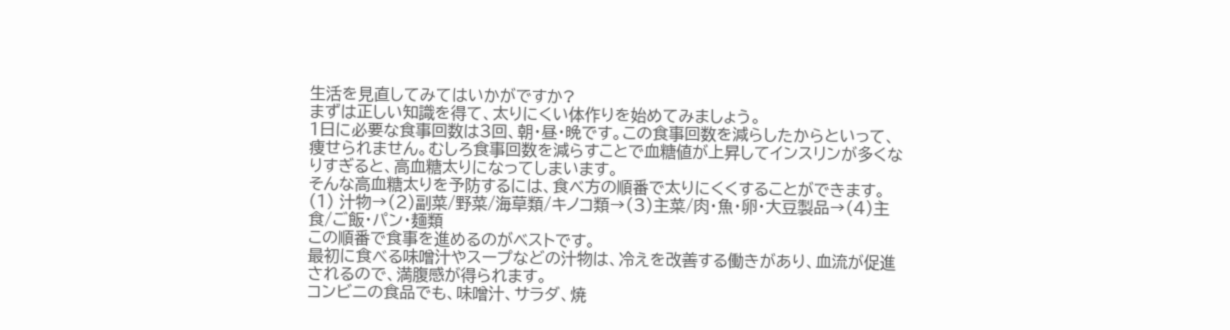生活を見直してみてはいかがですか?
まずは正しい知識を得て、太りにくい体作りを始めてみましょう。
1日に必要な食事回数は3回、朝・昼・晩です。この食事回数を減らしたからといって、痩せられません。むしろ食事回数を減らすことで血糖値が上昇してインスリンが多くなりすぎると、高血糖太りになってしまいます。
そんな高血糖太りを予防するには、食べ方の順番で太りにくくすることができます。
(1) 汁物→(2)副菜/野菜/海草類/キノコ類→(3)主菜/肉・魚・卵・大豆製品→(4)主食/ご飯・パン・麺類
この順番で食事を進めるのがベストです。
最初に食べる味噌汁やスープなどの汁物は、冷えを改善する働きがあり、血流が促進されるので、満腹感が得られます。
コンビニの食品でも、味噌汁、サラダ、焼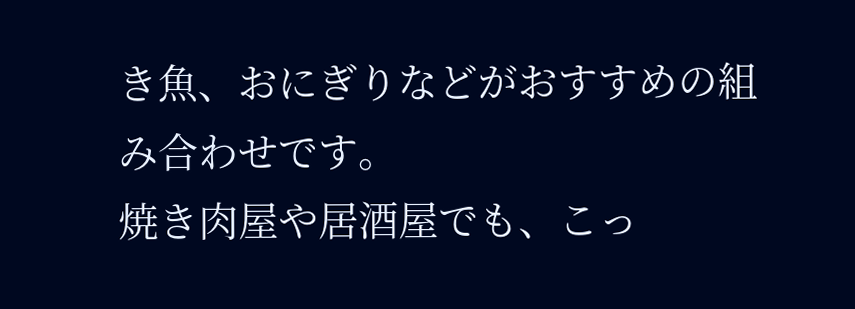き魚、おにぎりなどがおすすめの組み合わせです。
焼き肉屋や居酒屋でも、こっ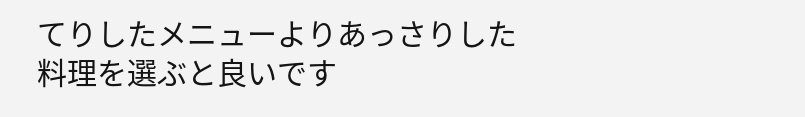てりしたメニューよりあっさりした料理を選ぶと良いです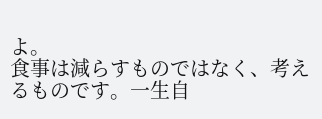よ。
食事は減らすものではなく、考えるものです。一生自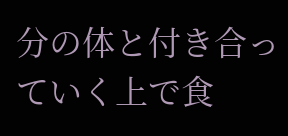分の体と付き合っていく上で食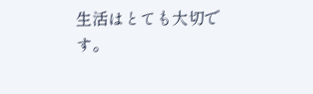生活はとても大切です。